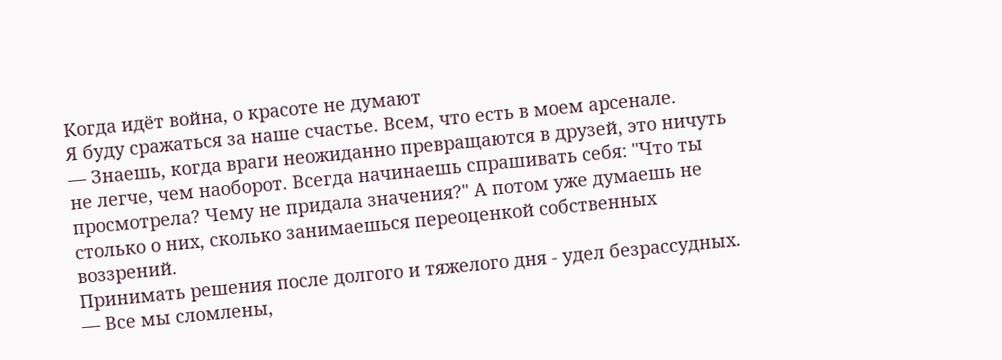Когда идёт война, о красоте не думают
Я буду сражаться за наше счастье. Всем, что есть в моем арсенале.
— Знаешь, когда враги неожиданно превращаются в друзей, это ничуть не легче, чем наоборот. Всегда начинаешь спрашивать себя: "Что ты просмотрела? Чему не придала значения?" А потом уже думаешь не столько о них, сколько занимаешься переоценкой собственных воззрений.
Принимать решения после долгого и тяжелого дня - удел безрассудных.
— Все мы сломлены,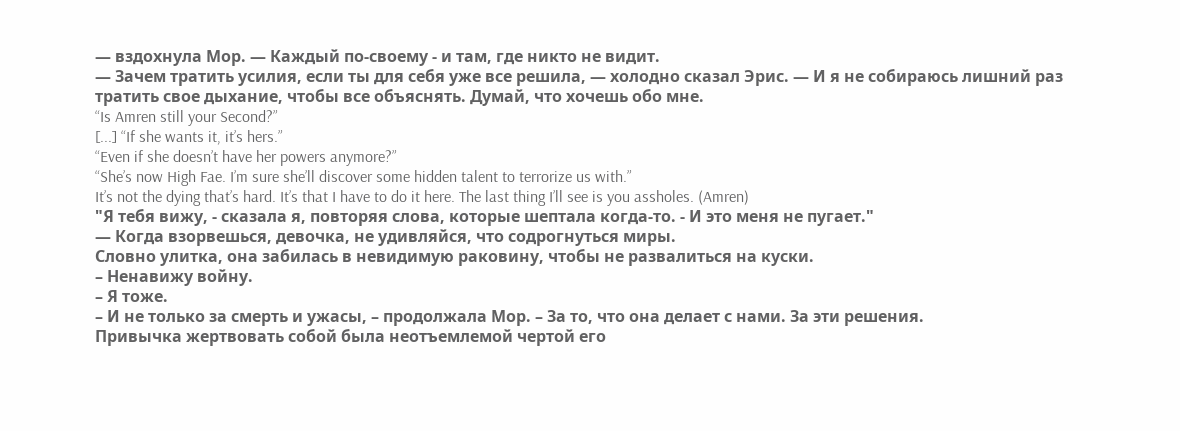— вздохнула Мор. — Каждый по-своему - и там, где никто не видит.
— Зачем тратить усилия, если ты для себя уже все решила, — холодно сказал Эрис. — И я не собираюсь лишний раз тратить свое дыхание, чтобы все объяснять. Думай, что хочешь обо мне.
“Is Amren still your Second?”
[...] “If she wants it, it’s hers.”
“Even if she doesn’t have her powers anymore?”
“She’s now High Fae. I’m sure she’ll discover some hidden talent to terrorize us with.”
It’s not the dying that’s hard. It’s that I have to do it here. The last thing I’ll see is you assholes. (Amren)
"Я тебя вижу, - сказала я, повторяя слова, которые шептала когда-то. - И это меня не пугает."
— Когда взорвешься, девочка, не удивляйся, что содрогнуться миры.
Словно улитка, она забилась в невидимую раковину, чтобы не развалиться на куски.
– Ненавижу войну.
– Я тоже.
– И не только за смерть и ужасы, – продолжала Мор. – За то, что она делает с нами. За эти решения.
Привычка жертвовать собой была неотъемлемой чертой его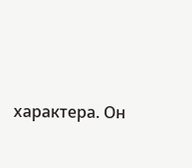характера. Он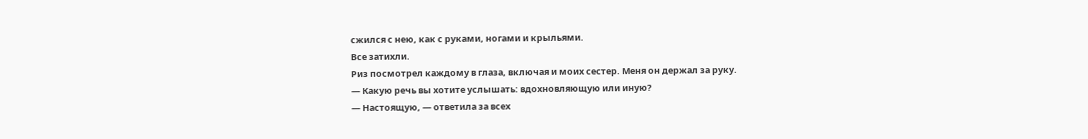сжился с нею, как с руками, ногами и крыльями.
Все затихли.
Риз посмотрел каждому в глаза, включая и моих сестер. Меня он держал за руку.
— Какую речь вы хотите услышать: вдохновляющую или иную?
— Настоящую, — ответила за всех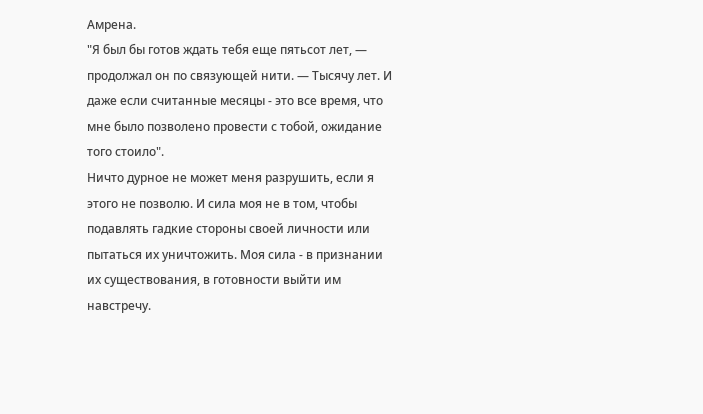Амрена.
"Я был бы готов ждать тебя еще пятьсот лет, — продолжал он по связующей нити. — Тысячу лет. И даже если считанные месяцы - это все время, что мне было позволено провести с тобой, ожидание того стоило".
Ничто дурное не может меня разрушить, если я этого не позволю. И сила моя не в том, чтобы подавлять гадкие стороны своей личности или пытаться их уничтожить. Моя сила - в признании их существования, в готовности выйти им навстречу.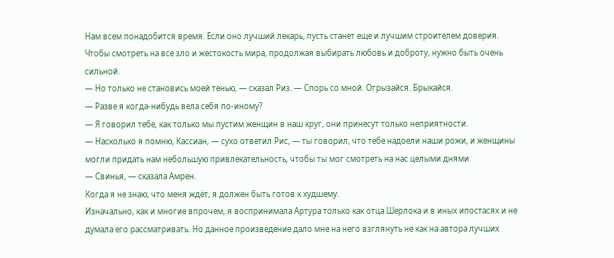Нам всем понадобится время. Если оно лучший лекарь, пусть станет еще и лучшим строителем доверия.
Чтобы смотреть на все зло и жестокость мира, продолжая выбирать любовь и доброту, нужно быть очень сильной.
— Но только не становись моей тенью, — сказал Риз. — Спорь со мной. Огрызайся. Брыкайся.
— Разве я когда-нибудь вела себя по-иному?
— Я говорил тебе, как только мы пустим женщин в наш круг, они принесут только неприятности.
— Насколько я помню, Кассиан, — сухо ответил Рис, — ты говорил, что тебе надоели наши рожи, и женщины могли придать нам небольшую привлекательность, чтобы ты мог смотреть на нас целыми днями.
— Свинья, — сказала Амрен.
Когда я не знаю, что меня ждёт, я должен быть готов к худшему.
Изначально, как и многие впрочем, я воспринимала Артура только как отца Шерлока и в иных ипостасях и не думала его рассматривать. Но данное произведение дало мне на него взглянуть не как на автора лучших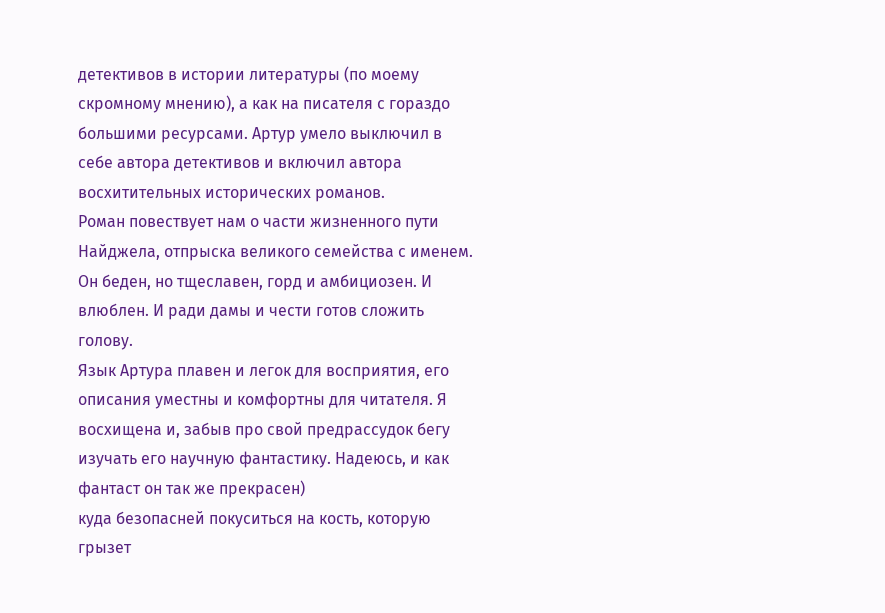детективов в истории литературы (по моему скромному мнению), а как на писателя с гораздо большими ресурсами. Артур умело выключил в себе автора детективов и включил автора восхитительных исторических романов.
Роман повествует нам о части жизненного пути Найджела, отпрыска великого семейства с именем. Он беден, но тщеславен, горд и амбициозен. И влюблен. И ради дамы и чести готов сложить голову.
Язык Артура плавен и легок для восприятия, его описания уместны и комфортны для читателя. Я восхищена и, забыв про свой предрассудок бегу изучать его научную фантастику. Надеюсь, и как фантаст он так же прекрасен)
куда безопасней покуситься на кость, которую грызет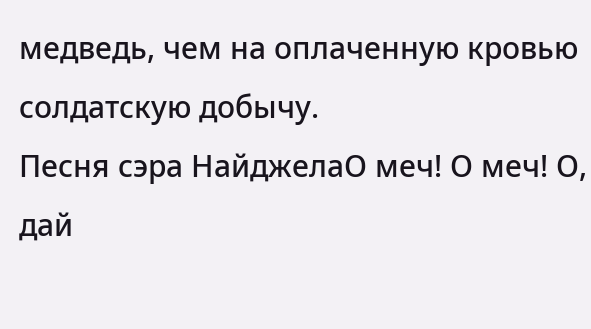медведь, чем на оплаченную кровью солдатскую добычу.
Песня сэра НайджелаО меч! О меч! О, дай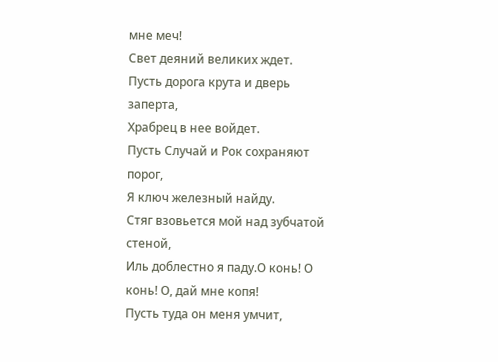мне меч!
Свет деяний великих ждет.
Пусть дорога крута и дверь заперта,
Храбрец в нее войдет.
Пусть Случай и Рок сохраняют порог,
Я ключ железный найду.
Стяг взовьется мой над зубчатой стеной,
Иль доблестно я паду.О конь! О конь! О, дай мне копя!
Пусть туда он меня умчит,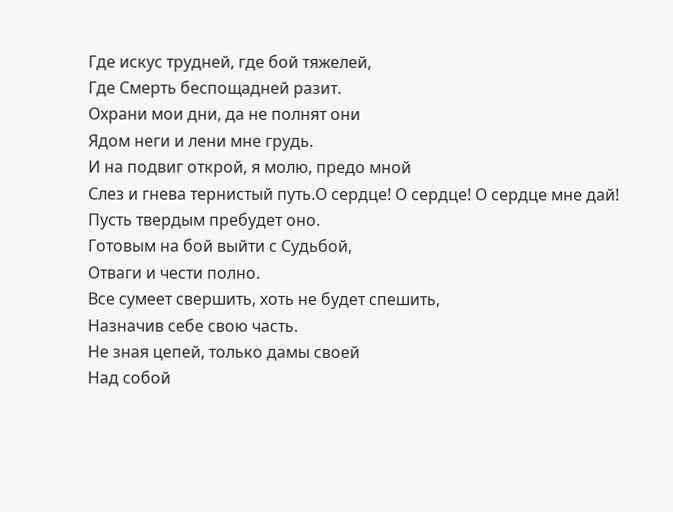Где искус трудней, где бой тяжелей,
Где Смерть беспощадней разит.
Охрани мои дни, да не полнят они
Ядом неги и лени мне грудь.
И на подвиг открой, я молю, предо мной
Слез и гнева тернистый путь.О сердце! О сердце! О сердце мне дай!
Пусть твердым пребудет оно.
Готовым на бой выйти с Судьбой,
Отваги и чести полно.
Все сумеет свершить, хоть не будет спешить,
Назначив себе свою часть.
Не зная цепей, только дамы своей
Над собой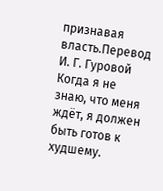признавая власть.Перевод И. Г. Гуровой
Когда я не знаю, что меня ждёт, я должен быть готов к худшему.